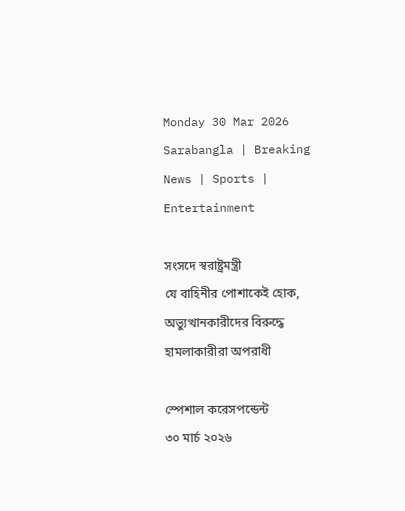Monday 30 Mar 2026
Sarabangla | Breaking News | Sports | Entertainment

সংসদে স্বরাষ্ট্রমন্ত্রী
যে বাহিনীর পোশাকেই হোক, অভ্যুত্থানকারীদের বিরুদ্ধে হামলাকারীরা অপরাধী

স্পেশাল করেসপন্ডেন্ট
৩০ মার্চ ২০২৬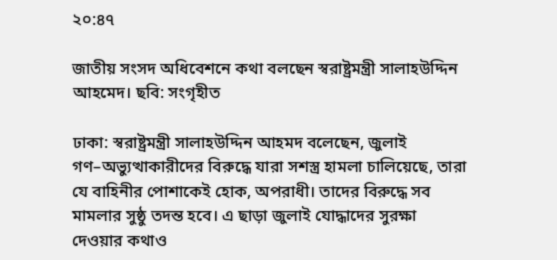২০:৪৭

জাতীয় সংসদ অধিবেশনে কথা বলছেন স্বরাষ্ট্রমন্ত্রী সালাহউদ্দিন আহমেদ। ছবি: সংগৃহীত

ঢাকা: স্বরাষ্ট্রমন্ত্রী সালাহউদ্দিন আহমদ বলেছেন, জুলাই গণ–অভ্যুত্থাকারীদের বিরুদ্ধে যারা সশস্ত্র হামলা চালিয়েছে, তারা যে বাহিনীর পোশাকেই হোক, অপরাধী। তাদের বিরুদ্ধে সব মামলার সুষ্ঠু তদন্ত হবে। এ ছাড়া জুলাই যোদ্ধাদের সুরক্ষা দেওয়ার কথাও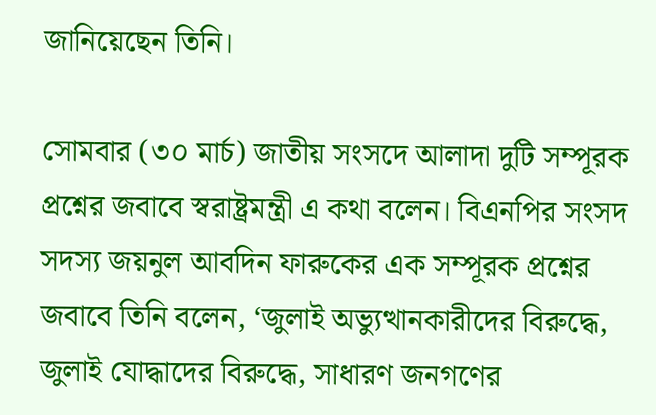জানিয়েছেন তিনি।

সোমবার (৩০ মার্চ) জাতীয় সংসদে আলাদা দুটি সম্পূরক প্রশ্নের জবাবে স্বরাষ্ট্রমন্ত্রী এ কথা বলেন। বিএনপির সংসদ সদস্য জয়নুল আবদিন ফারুকের এক সম্পূরক প্রশ্নের জবাবে তিনি বলেন, ‘জুলাই অভ্যুত্থানকারীদের বিরুদ্ধে, জুলাই যোদ্ধাদের বিরুদ্ধে, সাধারণ জনগণের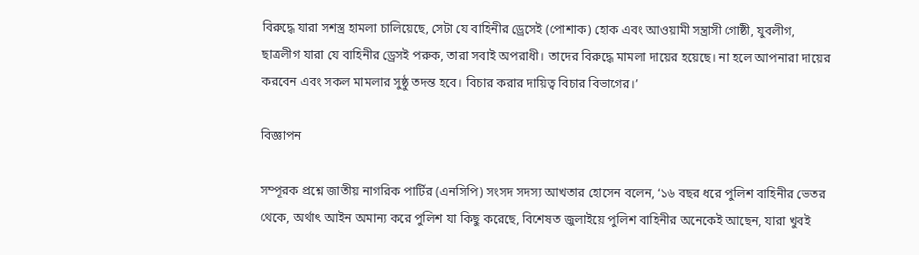বিরুদ্ধে যারা সশস্ত্র হামলা চালিয়েছে, সেটা যে বাহিনীর ড্রেসেই (পোশাক) হোক এবং আওয়ামী সন্ত্রাসী গোষ্ঠী, যুবলীগ, ছাত্রলীগ যারা যে বাহিনীর ড্রেসই পরুক, তারা সবাই অপরাধী। তাদের বিরুদ্ধে মামলা দায়ের হয়েছে। না হলে আপনারা দায়ের করবেন এবং সকল মামলার সুষ্ঠু তদন্ত হবে। বিচার করার দায়িত্ব বিচার বিভাগের।’

বিজ্ঞাপন

সম্পূরক প্রশ্নে জাতীয় নাগরিক পার্টির (এনসিপি) সংসদ সদস্য আখতার হোসেন বলেন, ‘১৬ বছর ধরে পুলিশ বাহিনীর ভেতর থেকে, অর্থাৎ আইন অমান্য করে পুলিশ যা কিছু করেছে, বিশেষত জুলাইয়ে পুলিশ বাহিনীর অনেকেই আছেন, যারা খুবই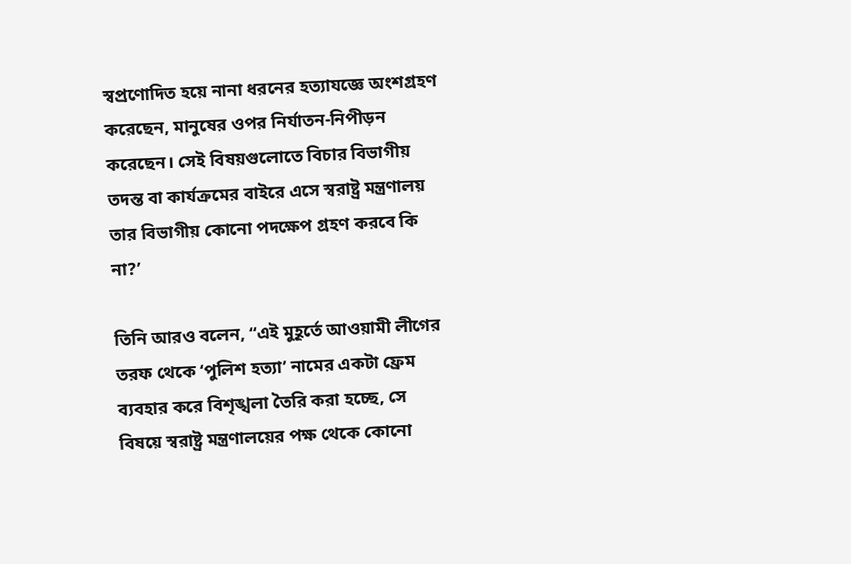স্বপ্রণোদিত হয়ে নানা ধরনের হত্যাযজ্ঞে অংশগ্রহণ করেছেন, মানুষের ওপর নির্যাতন-নিপীড়ন করেছেন। সেই বিষয়গুলোতে বিচার বিভাগীয় তদন্ত বা কার্যক্রমের বাইরে এসে স্বরাষ্ট্র মন্ত্রণালয় তার বিভাগীয় কোনো পদক্ষেপ গ্রহণ করবে কি না?’

তিনি আরও বলেন, “এই মুহূর্তে আওয়ামী লীগের তরফ থেকে ‘পুলিশ হত্যা’ নামের একটা ফ্রেম ব্যবহার করে বিশৃঙ্খলা তৈরি করা হচ্ছে, সে বিষয়ে স্বরাষ্ট্র মন্ত্রণালয়ের পক্ষ থেকে কোনো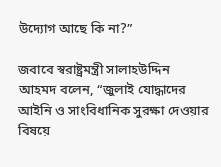উদ্যোগ আছে কি না?”

জবাবে স্বরাষ্ট্রমন্ত্রী সালাহউদ্দিন আহমদ বলেন, “জুলাই যোদ্ধাদের আইনি ও সাংবিধানিক সুরক্ষা দেওয়ার বিষয়ে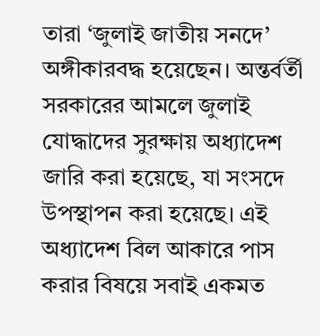তারা ‘জুলাই জাতীয় সনদে’ অঙ্গীকারবদ্ধ হয়েছেন। অন্তর্বর্তী সরকারের আমলে জুলাই যোদ্ধাদের সুরক্ষায় অধ্যাদেশ জারি করা হয়েছে, যা সংসদে উপস্থাপন করা হয়েছে। এই অধ্যাদেশ বিল আকারে পাস করার বিষয়ে সবাই একমত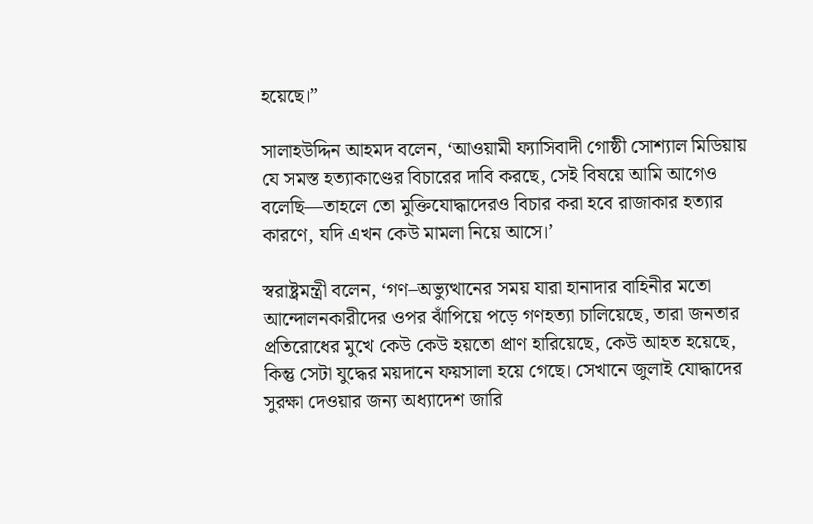হয়েছে।”

সালাহউদ্দিন আহমদ বলেন, ‘আওয়ামী ফ্যাসিবাদী গোষ্ঠী সোশ্যাল মিডিয়ায় যে সমস্ত হত্যাকাণ্ডের বিচারের দাবি করছে, সেই বিষয়ে আমি আগেও বলেছি—তাহলে তো মুক্তিযোদ্ধাদেরও বিচার করা হবে রাজাকার হত্যার কারণে, যদি এখন কেউ মামলা নিয়ে আসে।’

স্বরাষ্ট্রমন্ত্রী বলেন, ‘গণ–অভ্যুত্থানের সময় যারা হানাদার বাহিনীর মতো আন্দোলনকারীদের ওপর ঝাঁপিয়ে পড়ে গণহত্যা চালিয়েছে, তারা জনতার প্রতিরোধের মুখে কেউ কেউ হয়তো প্রাণ হারিয়েছে, কেউ আহত হয়েছে, কিন্তু সেটা যুদ্ধের ময়দানে ফয়সালা হয়ে গেছে। সেখানে জুলাই যোদ্ধাদের সুরক্ষা দেওয়ার জন্য অধ্যাদেশ জারি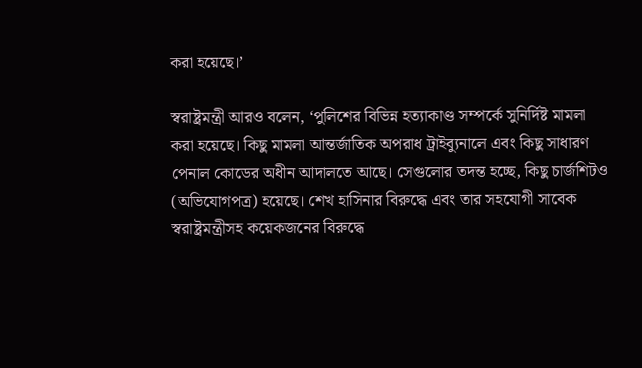করা হয়েছে।’

স্বরাষ্ট্রমন্ত্রী আরও বলেন, ‘পুলিশের বিভিন্ন হত্যাকাণ্ড সম্পর্কে সুনির্দিষ্ট মামলা করা হয়েছে। কিছু মামলা আন্তর্জাতিক অপরাধ ট্রাইব্যুনালে এবং কিছু সাধারণ পেনাল কোডের অধীন আদালতে আছে। সেগুলোর তদন্ত হচ্ছে, কিছু চার্জশিটও (অভিযোগপত্র) হয়েছে। শেখ হাসিনার বিরুদ্ধে এবং তার সহযোগী সাবেক স্বরাষ্ট্রমন্ত্রীসহ কয়েকজনের বিরুদ্ধে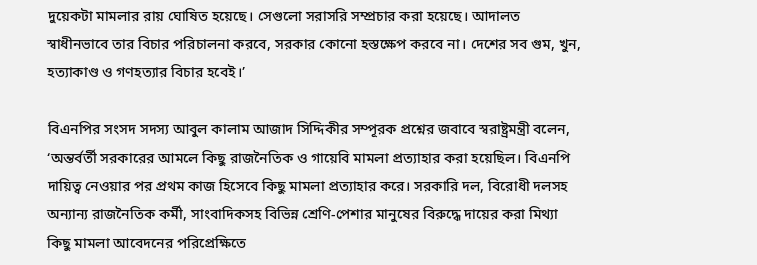দুয়েকটা মামলার রায় ঘোষিত হয়েছে। সেগুলো সরাসরি সম্প্রচার করা হয়েছে। আদালত স্বাধীনভাবে তার বিচার পরিচালনা করবে, সরকার কোনো হস্তক্ষেপ করবে না। দেশের সব গুম, খুন, হত্যাকাণ্ড ও গণহত্যার বিচার হবেই।’

বিএনপির সংসদ সদস্য আবুল কালাম আজাদ সিদ্দিকীর সম্পূরক প্রশ্নের জবাবে স্বরাষ্ট্রমন্ত্রী বলেন, ‘অন্তর্বর্তী সরকারের আমলে কিছু রাজনৈতিক ও গায়েবি মামলা প্রত্যাহার করা হয়েছিল। বিএনপি দায়িত্ব নেওয়ার পর প্রথম কাজ হিসেবে কিছু মামলা প্রত্যাহার করে। সরকারি দল, বিরোধী দলসহ অন্যান্য রাজনৈতিক কর্মী, সাংবাদিকসহ বিভিন্ন শ্রেণি-পেশার মানুষের বিরুদ্ধে দায়ের করা মিথ্যা কিছু মামলা আবেদনের পরিপ্রেক্ষিতে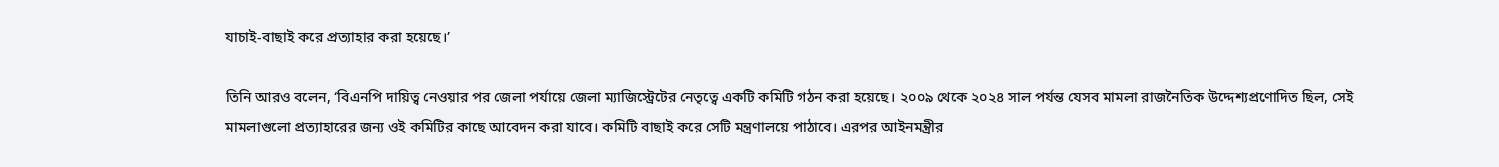যাচাই-বাছাই করে প্রত্যাহার করা হয়েছে।’

তিনি আরও বলেন, ‘বিএনপি দায়িত্ব নেওয়ার পর জেলা পর্যায়ে জেলা ম্যাজিস্ট্রেটের নেতৃত্বে একটি কমিটি গঠন করা হয়েছে। ২০০৯ থেকে ২০২৪ সাল পর্যন্ত যেসব মামলা রাজনৈতিক উদ্দেশ্যপ্রণোদিত ছিল, সেই মামলাগুলো প্রত্যাহারের জন্য ওই কমিটির কাছে আবেদন করা যাবে। কমিটি বাছাই করে সেটি মন্ত্রণালয়ে পাঠাবে। এরপর আইনমন্ত্রীর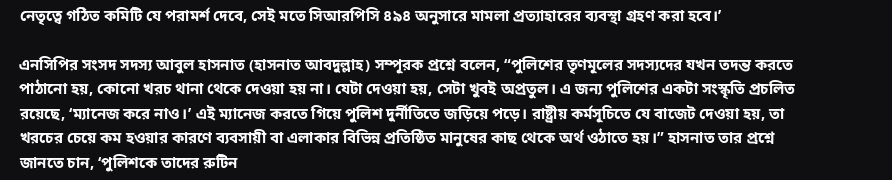নেতৃত্বে গঠিত কমিটি যে পরামর্শ দেবে, সেই মতে সিআরপিসি ৪৯৪ অনুসারে মামলা প্রত্যাহারের ব্যবস্থা গ্রহণ করা হবে।’

এনসিপির সংসদ সদস্য আবুল হাসনাত (হাসনাত আবদুল্লাহ) সম্পূরক প্রশ্নে বলেন, “পুলিশের তৃণমূলের সদস্যদের যখন তদন্ত করতে পাঠানো হয়, কোনো খরচ থানা থেকে দেওয়া হয় না। যেটা দেওয়া হয়, সেটা খুবই অপ্রতুল। এ জন্য পুলিশের একটা সংস্কৃতি প্রচলিত রয়েছে, ‘ম্যানেজ করে নাও।’ এই ম্যানেজ করতে গিয়ে পুলিশ দুর্নীতিতে জড়িয়ে পড়ে। রাষ্ট্রীয় কর্মসূচিতে যে বাজেট দেওয়া হয়, তা খরচের চেয়ে কম হওয়ার কারণে ব্যবসায়ী বা এলাকার বিভিন্ন প্রতিষ্ঠিত মানুষের কাছ থেকে অর্থ ওঠাতে হয়।” হাসনাত তার প্রশ্নে জানতে চান, ‘পুলিশকে তাদের রুটিন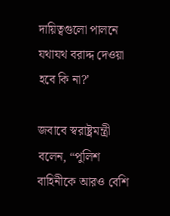দায়িত্বগুলো পালনে যথাযথ বরাদ্দ দেওয়া হবে কি না?’

জবাবে স্বরাষ্ট্রমন্ত্রী বলেন, “পুলিশ বাহিনীকে আরও বেশি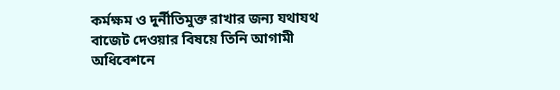কর্মক্ষম ও দুর্নীতিমুক্ত রাখার জন্য যথাযথ বাজেট দেওয়ার বিষয়ে তিনি আগামী অধিবেশনে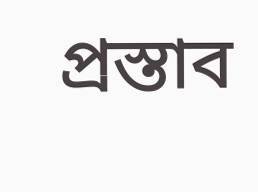প্রস্তাব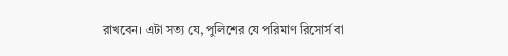রাখবেন। এটা সত্য যে, পুলিশের যে পরিমাণ রিসোর্স বা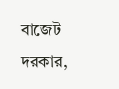বাজেট দরকার,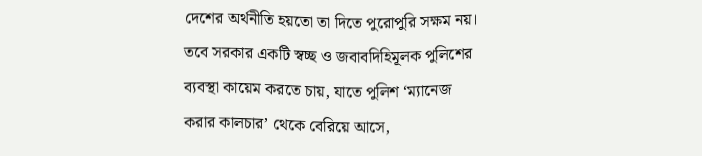দেশের অর্থনীতি হয়তো তা দিতে পুরোপুরি সক্ষম নয়। তবে সরকার একটি স্বচ্ছ ও জবাবদিহিমূলক পুলিশের ব্যবস্থা কায়েম করতে চায়, যাতে পুলিশ ‘ম্যানেজ করার কালচার’ থেকে বেরিয়ে আসে,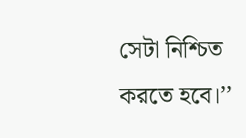সেটা নিশ্চিত করতে হবে।’’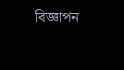বিজ্ঞাপন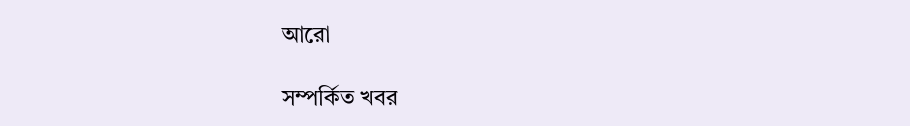আরো

সম্পর্কিত খবর